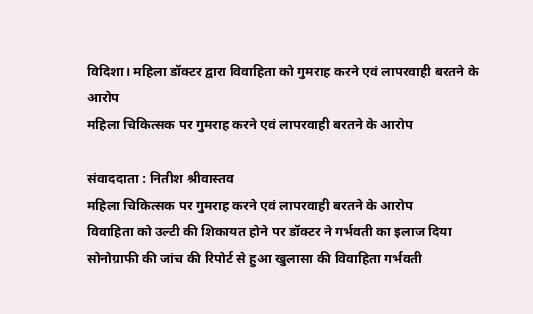विदिशा। महिला डॉक्टर द्वारा विवाहिता को गुमराह करने एवं लापरवाही बरतने के आरोप
महिला चिकित्सक पर गुमराह करने एवं लापरवाही बरतने के आरोप

संवाददाता : नितीश श्रीवास्तव
महिला चिकित्सक पर गुमराह करने एवं लापरवाही बरतने के आरोप
विवाहिता को उल्टी की शिकायत होने पर डॉक्टर ने गर्भवती का इलाज दिया
सोनोग्राफी की जांच की रिपोर्ट से हुआ खुलासा की विवाहिता गर्भवती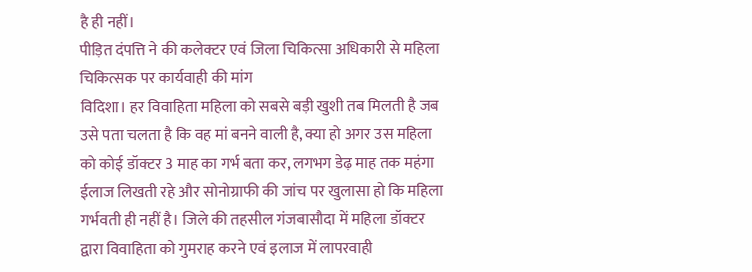है ही नहीं।
पीड़ित दंपत्ति ने की कलेक्टर एवं जिला चिकित्सा अधिकारी से महिला चिकित्सक पर कार्यवाही की मांग
विदिशा। हर विवाहिता महिला को सबसे बड़ी खुशी तब मिलती है जब उसे पता चलता है कि वह मां बनने वाली है, क्या हो अगर उस महिला को कोई डॉक्टर 3 माह का गर्भ बता कर, लगभग डेढ़ माह तक महंगा ईलाज लिखती रहे और सोनोग्राफी की जांच पर खुलासा हो कि महिला गर्भवती ही नहीं है। जिले की तहसील गंजबासौदा में महिला डॉक्टर द्वारा विवाहिता को गुमराह करने एवं इलाज में लापरवाही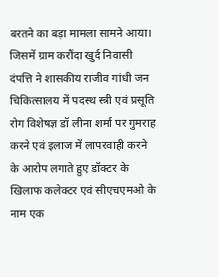बरतने का बड़ा मामला सामने आया। जिसमें ग्राम करौंदा खुर्द निवासी दंपत्ति ने शासकीय राजीव गांधी जन चिकित्सालय में पदस्थ स्त्री एवं प्रसूति रोग विशेषज्ञ डॉ लीना शर्मा पर गुमराह करने एवं इलाज में लापरवाही करने के आरोप लगाते हुए डॉक्टर के खिलाफ कलेक्टर एवं सीएचएमओ के नाम एक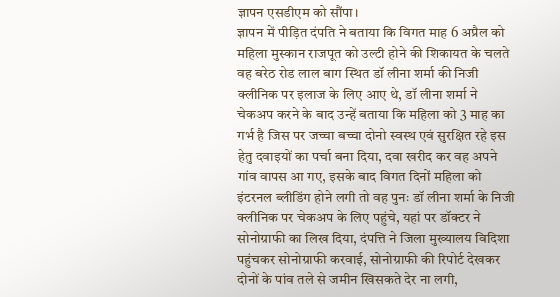ज्ञापन एसडीएम को सौंपा।
ज्ञापन में पीड़ित दंपति ने बताया कि विगत माह 6 अप्रैल को महिला मुस्कान राजपूत को उल्टी होने की शिकायत के चलते वह बरेठ रोड लाल बाग स्थित डॉ लीना शर्मा की निजी क्लीनिक पर इलाज के लिए आए थे, डॉ लीना शर्मा ने चेकअप करने के बाद उन्हें बताया कि महिला को 3 माह का गर्भ है जिस पर जच्चा बच्चा दोनो स्वस्थ एवं सुरक्षित रहे इस हेतु दवाइयों का पर्चा बना दिया, दवा खरीद कर वह अपने गांव वापस आ गए, इसके बाद विगत दिनों महिला को इंटरनल ब्लीडिंग होने लगी तो वह पुनः डॉ लीना शर्मा के निजी क्लीनिक पर चेकअप के लिए पहुंचे, यहां पर डॉक्टर ने सोनोग्राफी का लिख दिया, दंपत्ति ने जिला मुख्यालय विदिशा पहुंचकर सोनोग्राफी करवाई, सोनोग्राफी की रिपोर्ट देखकर दोनों के पांव तले से जमीन खिसकते देर ना लगी,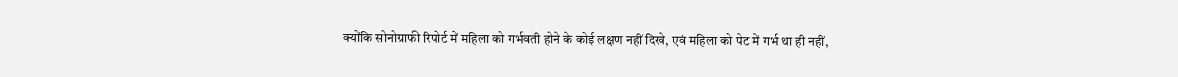क्योंकि सोनोग्राफी रिपोर्ट में महिला को गर्भवती होने के कोई लक्षण नहीं दिखे, एवं महिला को पेट में गर्भ था ही नहीं,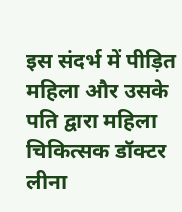इस संदर्भ में पीड़ित महिला और उसके पति द्वारा महिला चिकित्सक डॉक्टर लीना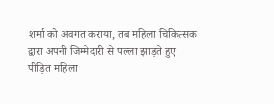शर्मा को अवगत कराया, तब महिला चिकित्सक द्वारा अपनी जिम्मेदारी से पल्ला झाड़ते हुए पीड़ित महिला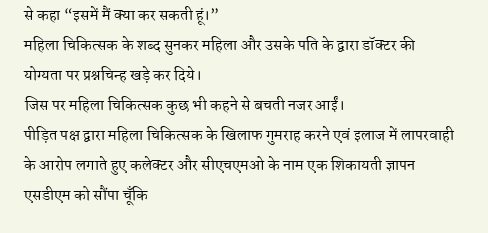से कहा “इसमें मैं क्या कर सकती हूं।”
महिला चिकित्सक के शब्द सुनकर महिला और उसके पति के द्वारा डॉक्टर की योग्यता पर प्रश्नचिन्ह खड़े कर दिये।
जिस पर महिला चिकित्सक कुछ भी कहने से बचती नजर आईं।
पीड़ित पक्ष द्वारा महिला चिकित्सक के खिलाफ गुमराह करने एवं इलाज में लापरवाही के आरोप लगाते हुए कलेक्टर और सीएचएमओ के नाम एक शिकायती ज्ञापन एसडीएम को सौंपा चूँकि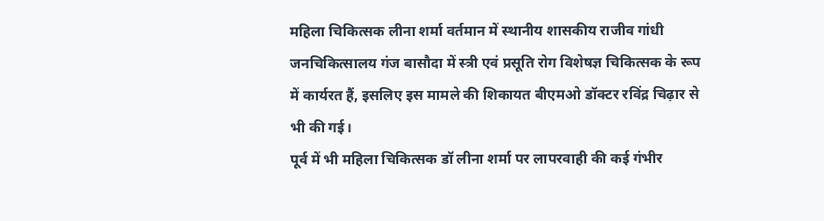महिला चिकित्सक लीना शर्मा वर्तमान में स्थानीय शासकीय राजीव गांधी जनचिकित्सालय गंज बासौदा में स्त्री एवं प्रसूति रोग विशेषज्ञ चिकित्सक के रूप में कार्यरत हैं, इसलिए इस मामले की शिकायत बीएमओ डॉक्टर रविंद्र चिढ़ार से भी की गई।
पूर्व में भी महिला चिकित्सक डॉ लीना शर्मा पर लापरवाही की कई गंभीर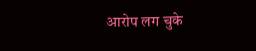आरोप लग चुके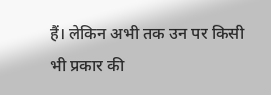हैं। लेकिन अभी तक उन पर किसी भी प्रकार की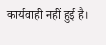कार्यवाही नहीं हुई है।